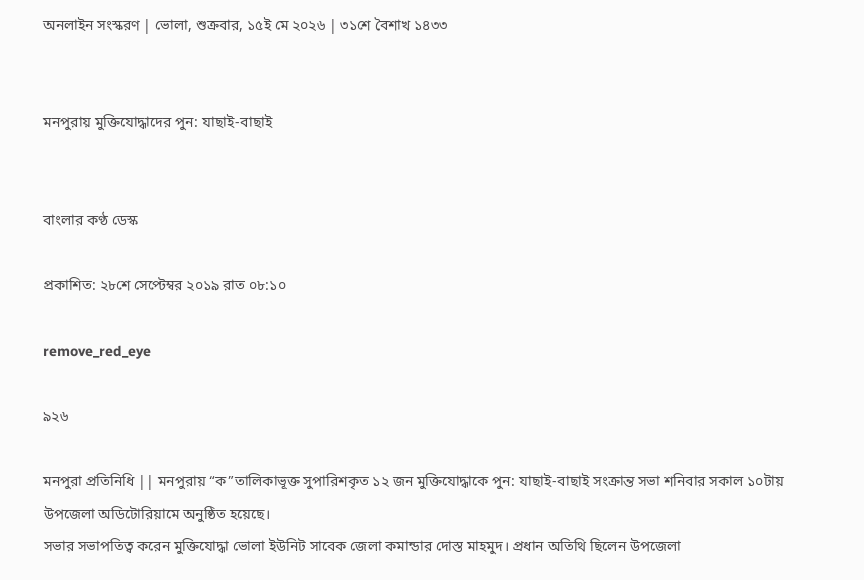অনলাইন সংস্করণ | ভোলা, শুক্রবার, ১৫ই মে ২০২৬ | ৩১শে বৈশাখ ১৪৩৩


মনপুরায় মুক্তিযোদ্ধাদের পুন: যাছাই-বাছাই


বাংলার কণ্ঠ ডেস্ক

প্রকাশিত: ২৮শে সেপ্টেম্বর ২০১৯ রাত ০৮:১০

remove_red_eye

৯২৬

মনপুরা প্রতিনিধি || মনপুরায় “ক”তালিকাভূক্ত সুপারিশকৃত ১২ জন মুক্তিযোদ্ধাকে পুন: যাছাই-বাছাই সংক্রান্ত সভা শনিবার সকাল ১০টায় উপজেলা অডিটোরিয়ামে অনুষ্ঠিত হয়েছে।
সভার সভাপতিত্ব করেন মুক্তিযোদ্ধা ভোলা ইউনিট সাবেক জেলা কমান্ডার দোস্ত মাহমুদ। প্রধান অতিথি ছিলেন উপজেলা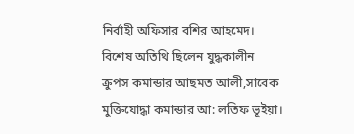নির্বাহী অফিসার বশির আহমেদ। বিশেষ অতিথি ছিলেন যুদ্ধকালীন ক্রুপস কমান্ডার আছমত আলী,সাবেক মুক্তিযোদ্ধা কমান্ডার আ: লতিফ ভূইয়া।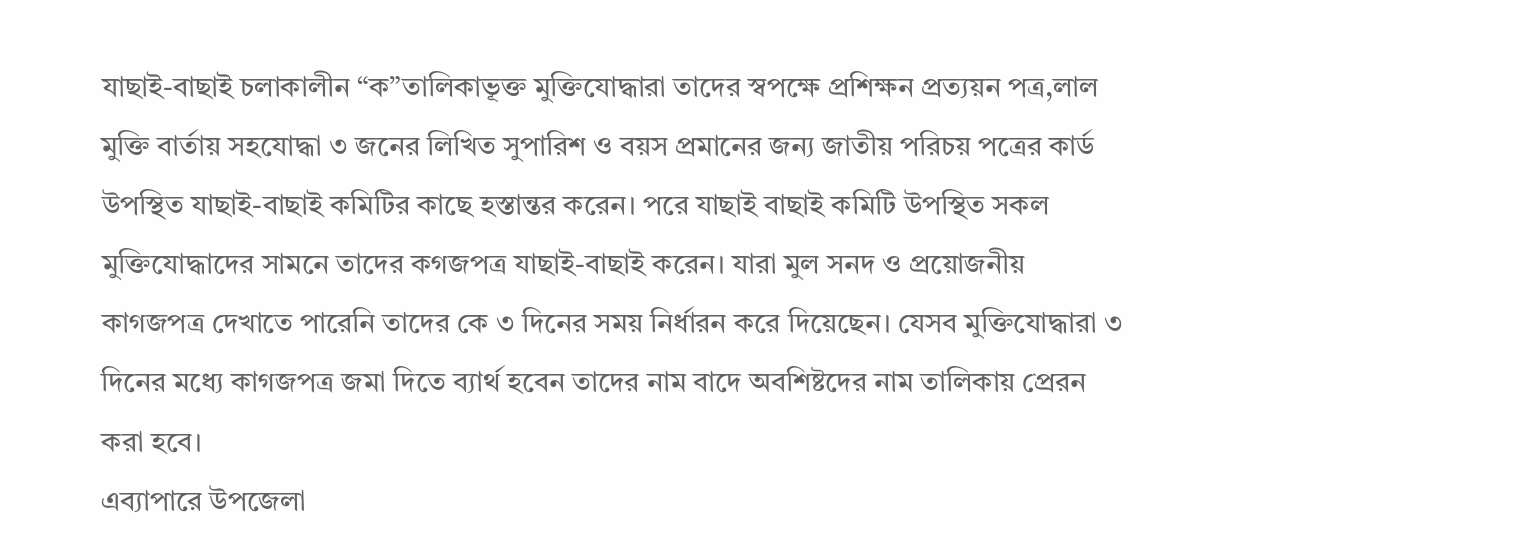যাছাই-বাছাই চলাকালীন “ক”তালিকাভূক্ত মুক্তিযোদ্ধারা তাদের স্বপক্ষে প্রশিক্ষন প্রত্যয়ন পত্র,লাল মুক্তি বার্তায় সহযোদ্ধা ৩ জনের লিখিত সুপারিশ ও বয়স প্রমানের জন্য জাতীয় পরিচয় পত্রের কার্ড উপস্থিত যাছাই-বাছাই কমিটির কাছে হস্তান্তর করেন। পরে যাছাই বাছাই কমিটি উপস্থিত সকল মুক্তিযোদ্ধাদের সামনে তাদের কগজপত্র যাছাই-বাছাই করেন। যারা মুল সনদ ও প্রয়োজনীয় কাগজপত্র দেখাতে পারেনি তাদের কে ৩ দিনের সময় নির্ধারন করে দিয়েছেন। যেসব মুক্তিযোদ্ধারা ৩ দিনের মধ্যে কাগজপত্র জমা দিতে ব্যার্থ হবেন তাদের নাম বাদে অবশিষ্টদের নাম তালিকায় প্রেরন করা হবে।
এব্যাপারে উপজেলা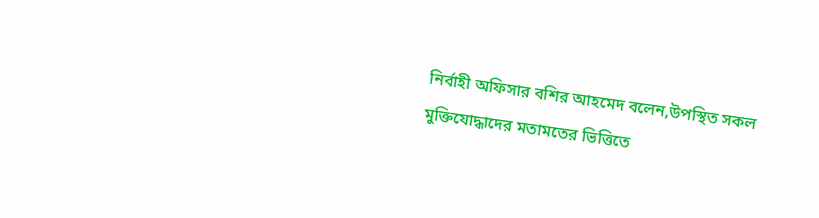নির্বাহী অফিসার বশির আহমেদ বলেন,উপস্থিত সকল মুক্তিযোদ্ধাদের মতামতের ভিত্তিতে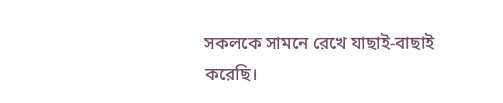সকলকে সামনে রেখে যাছাই-বাছাই করেছি।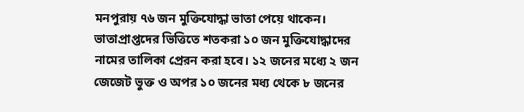মনপুরায় ৭৬ জন মুক্তিযোদ্ধা ভাতা পেয়ে থাকেন। ভাতাপ্রাপ্তদের ভিত্তিতে শতকরা ১০ জন মুক্তিযোদ্ধাদের নামের তালিকা প্রেরন করা হবে। ১২ জনের মধ্যে ২ জন জেজেট ভুক্ত ও অপর ১০ জনের মধ্য থেকে ৮ জনের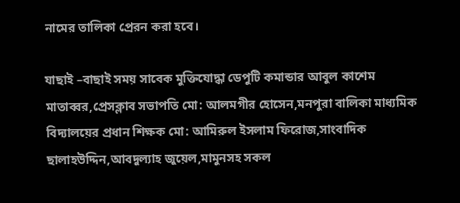নামের তালিকা প্রেরন করা হবে।

যাছাই –বাছাই সময় সাবেক মুক্তিযোদ্ধা ডেপুটি কমান্ডার আবুল কাশেম মাতাব্বর,প্রেসক্লাব সভাপতি মো: আলমগীর হোসেন,মনপুরা বালিকা মাধ্যমিক বিদ্যালয়ের প্রধান শিক্ষক মো: আমিরুল ইসলাম ফিরোজ,সাংবাদিক ছালাহউদ্দিন,আবদুল্যাহ জুয়েল,মামুনসহ সকল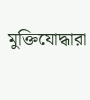মুক্তিযোদ্ধারা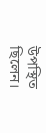উপস্থিত ছিলেন।